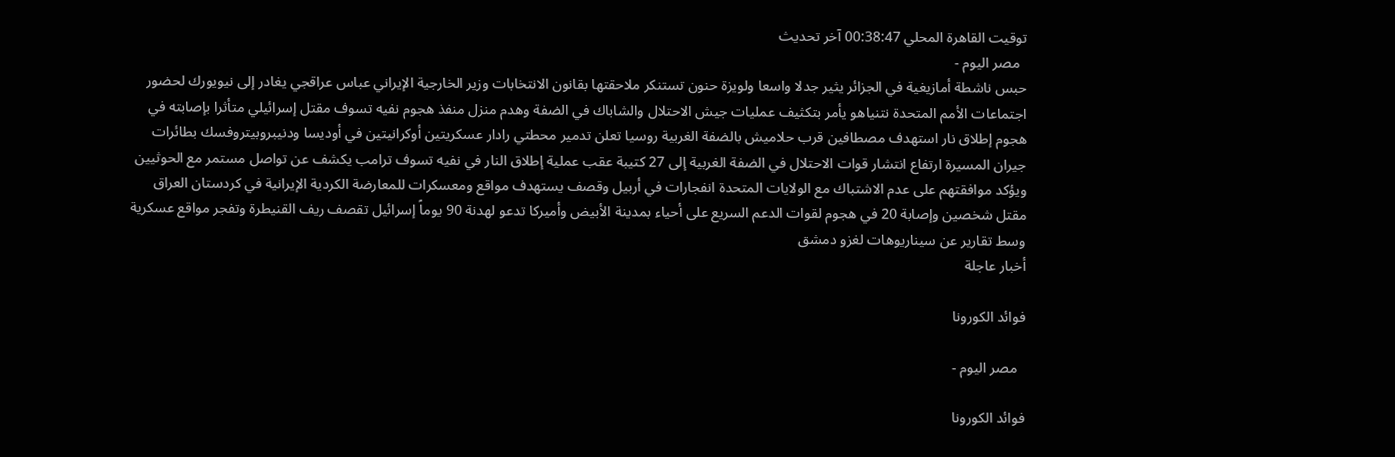توقيت القاهرة المحلي 00:38:47 آخر تحديث
  مصر اليوم -
حبس ناشطة أمازيغية في الجزائر يثير جدلا واسعا ولويزة حنون تستنكر ملاحقتها بقانون الانتخابات وزير الخارجية الإيراني عباس عراقجي يغادر إلى نيويورك لحضور اجتماعات الأمم المتحدة نتنياهو يأمر بتكثيف عمليات جيش الاحتلال والشاباك في الضفة وهدم منزل منفذ هجوم نفيه تسوف مقتل إسرائيلي متأثرا بإصابته في هجوم إطلاق نار استهدف مصطافين قرب حلاميش بالضفة الغربية روسيا تعلن تدمير محطتي رادار عسكريتين أوكرانيتين في أوديسا ودنيبروبيتروفسك بطائرات جيران المسيرة ارتفاع انتشار قوات الاحتلال في الضفة الغربية إلى 27 كتيبة عقب عملية إطلاق النار في نفيه تسوف ترامب يكشف عن تواصل مستمر مع الحوثيين ويؤكد موافقتهم على عدم الاشتباك مع الولايات المتحدة انفجارات في أربيل وقصف يستهدف مواقع ومعسكرات للمعارضة الكردية الإيرانية في كردستان العراق مقتل شخصين وإصابة 20 في هجوم لقوات الدعم السريع على أحياء بمدينة الأبيض وأميركا تدعو لهدنة 90 يوماً إسرائيل تقصف ريف القنيطرة وتفجر مواقع عسكرية وسط تقارير عن سيناريوهات لغزو دمشق
أخبار عاجلة

فوائد الكورونا

  مصر اليوم -

فوائد الكورونا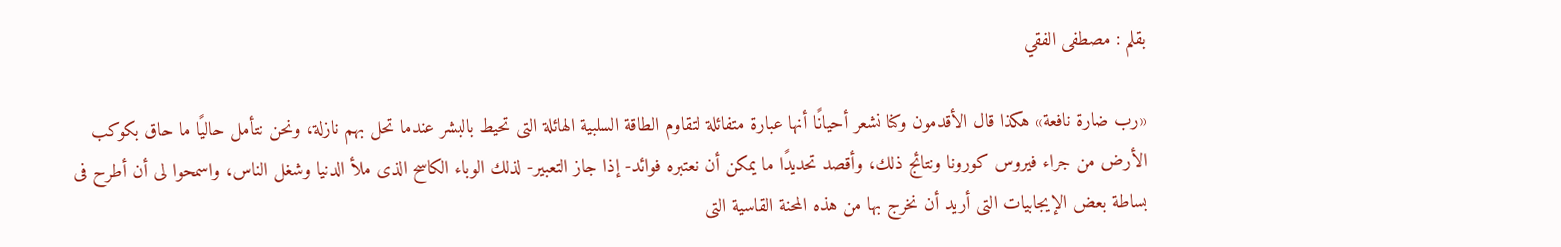بقلم : مصطفى الفقي

«رب ضارة نافعة» هكذا قال الأقدمون وكنا نشعر أحيانًا أنها عبارة متفائلة لتقاوم الطاقة السلبية الهائلة التى تحيط بالبشر عندما تحل بهم نازلة، ونحن نتأمل حاليًا ما حاق بكوكب الأرض من جراء فيروس كورونا ونتائج ذلك، وأقصد تحديدًا ما يمكن أن نعتبره فوائد- إذا جاز التعبير- لذلك الوباء الكاسح الذى ملأ الدنيا وشغل الناس، واسمحوا لى أن أطرح فى بساطة بعض الإيجابيات التى أريد أن نخرج بها من هذه المحنة القاسية التى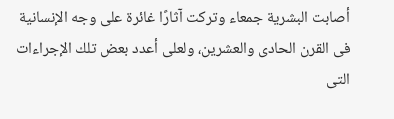أصابت البشرية جمعاء وتركت آثارًا غائرة على وجه الإنسانية فى القرن الحادى والعشرين، ولعلى أعدد بعض تلك الإجراءات التى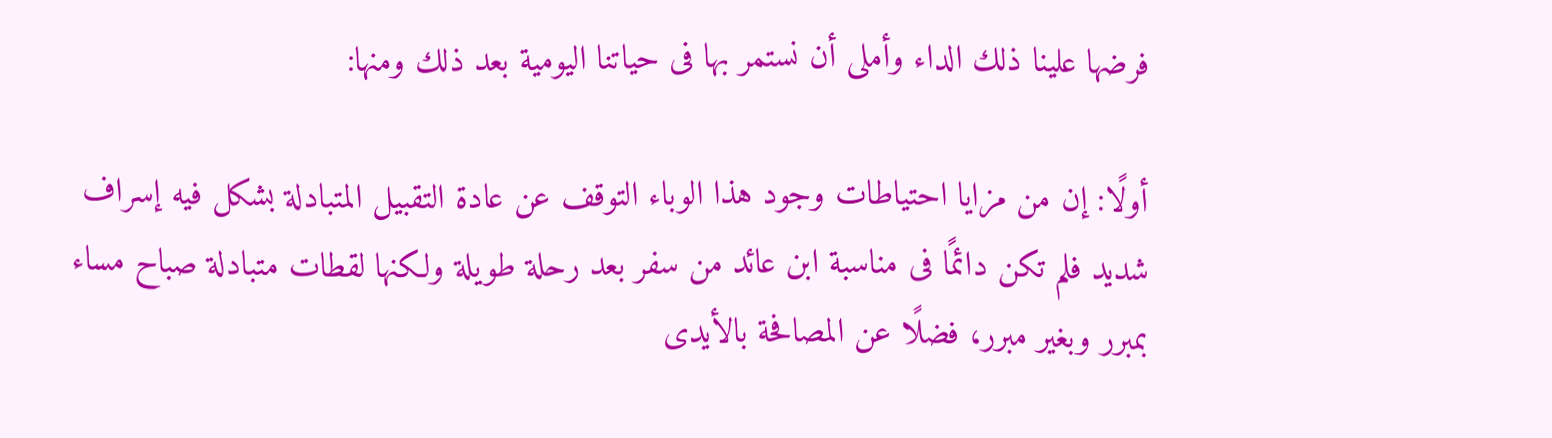فرضها علينا ذلك الداء وأملى أن نستمر بها فى حياتنا اليومية بعد ذلك ومنها:

أولًا: إن من مزايا احتياطات وجود هذا الوباء التوقف عن عادة التقبيل المتبادلة بشكل فيه إسراف شديد فلم تكن دائمًا فى مناسبة ابن عائد من سفر بعد رحلة طويلة ولكنها لقطات متبادلة صباح مساء بمبرر وبغير مبرر، فضلًا عن المصافحة بالأيدى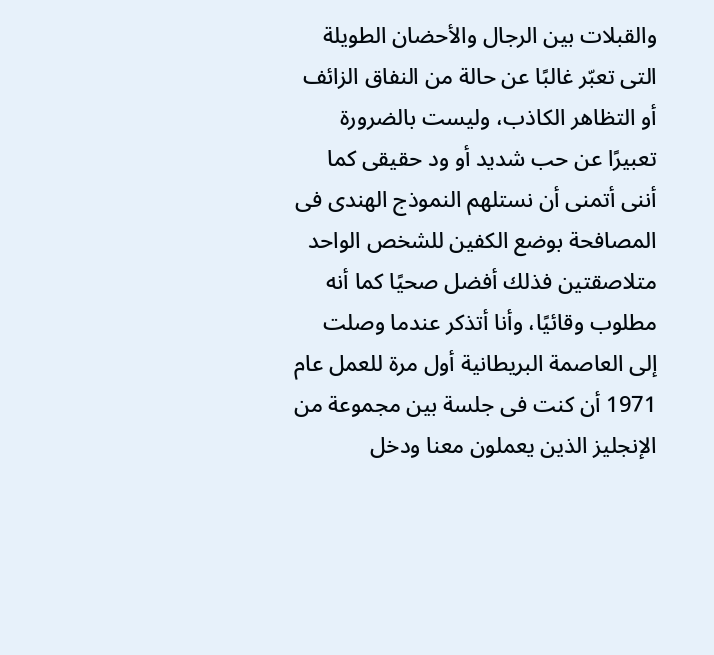والقبلات بين الرجال والأحضان الطويلة التى تعبّر غالبًا عن حالة من النفاق الزائف أو التظاهر الكاذب، وليست بالضرورة تعبيرًا عن حب شديد أو ود حقيقى كما أننى أتمنى أن نستلهم النموذج الهندى فى المصافحة بوضع الكفين للشخص الواحد متلاصقتين فذلك أفضل صحيًا كما أنه مطلوب وقائيًا، وأنا أتذكر عندما وصلت إلى العاصمة البريطانية أول مرة للعمل عام 1971 أن كنت فى جلسة بين مجموعة من الإنجليز الذين يعملون معنا ودخل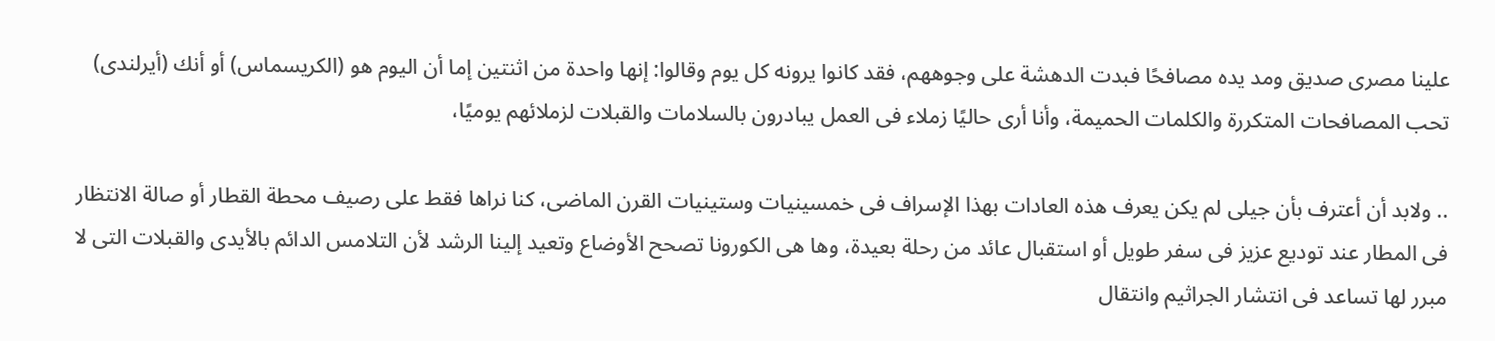علينا مصرى صديق ومد يده مصافحًا فبدت الدهشة على وجوههم، فقد كانوا يرونه كل يوم وقالوا: إنها واحدة من اثنتين إما أن اليوم هو (الكريسماس) أو أنك (أيرلندى) تحب المصافحات المتكررة والكلمات الحميمة، وأنا أرى حاليًا زملاء فى العمل يبادرون بالسلامات والقبلات لزملائهم يوميًا،

.. ولابد أن أعترف بأن جيلى لم يكن يعرف هذه العادات بهذا الإسراف فى خمسينيات وستينيات القرن الماضى، كنا نراها فقط على رصيف محطة القطار أو صالة الانتظار فى المطار عند توديع عزيز فى سفر طويل أو استقبال عائد من رحلة بعيدة، وها هى الكورونا تصحح الأوضاع وتعيد إلينا الرشد لأن التلامس الدائم بالأيدى والقبلات التى لا مبرر لها تساعد فى انتشار الجراثيم وانتقال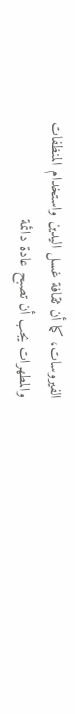الفيروسات، كما أن ثقافة غسل اليدين واستخدام المنظفات والمطهرات يجب أن تصبح عادة دائمة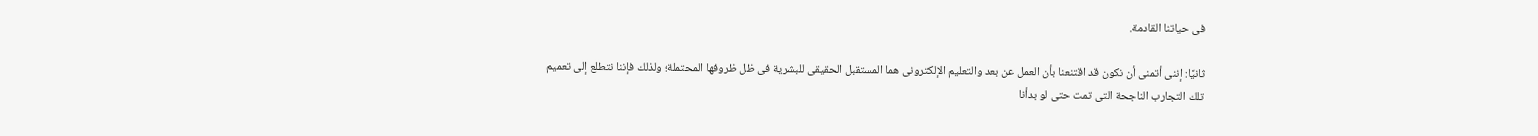فى حياتنا القادمة.

ثانيًا: إننى أتمنى أن نكون قد اقتنعنا بأن العمل عن بعد والتعليم الإلكترونى هما المستقبل الحقيقى للبشرية فى ظل ظروفها المحتملة؛ ولذلك فإننا نتطلع إلى تعميم تلك التجارب الناجحة التى تمت حتى لو بدأنا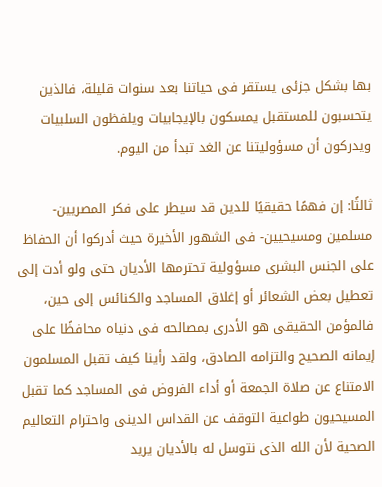بها بشكل جزئى يستقر فى حياتنا بعد سنوات قليلة، فالذين يتحسبون للمستقبل يمسكون بالإيجابيات ويلفظون السلبيات ويدركون أن مسؤوليتنا عن الغد تبدأ من اليوم.

ثالثًا: إن فهمًا حقيقيًا للدين قد سيطر على فكر المصريين- مسلمين ومسيحيين- فى الشهور الأخيرة حيث أدركوا أن الحفاظ على الجنس البشرى مسؤولية تحترمها الأديان حتى ولو أدت إلى تعطيل بعض الشعائر أو إغلاق المساجد والكنائس إلى حين، فالمؤمن الحقيقى هو الأدرى بمصالحه فى دنياه محافظًا على إيمانه الصحيح والتزامه الصادق، ولقد رأينا كيف تقبل المسلمون الامتناع عن صلاة الجمعة أو أداء الفروض فى المساجد كما تقبل المسيحيون طواعية التوقف عن القداس الدينى واحترام التعاليم الصحية لأن الله الذى نتوسل له بالأديان يريد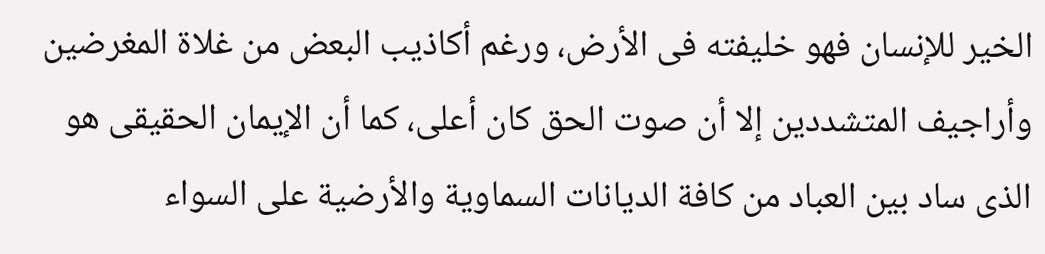الخير للإنسان فهو خليفته فى الأرض، ورغم أكاذيب البعض من غلاة المغرضين وأراجيف المتشددين إلا أن صوت الحق كان أعلى، كما أن الإيمان الحقيقى هو الذى ساد بين العباد من كافة الديانات السماوية والأرضية على السواء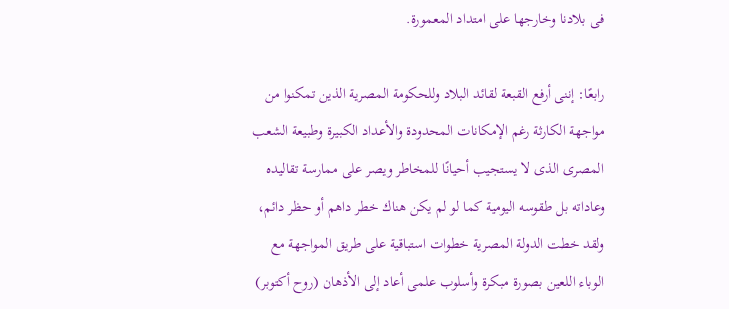فى بلادنا وخارجها على امتداد المعمورة.

رابعًا: إننى أرفع القبعة لقائد البلاد وللحكومة المصرية الذين تمكنوا من مواجهة الكارثة رغم الإمكانات المحدودة والأعداد الكبيرة وطبيعة الشعب المصرى الذى لا يستجيب أحيانًا للمخاطر ويصر على ممارسة تقاليده وعاداته بل طقوسه اليومية كما لو لم يكن هناك خطر داهم أو حظر دائم، ولقد خطت الدولة المصرية خطوات استباقية على طريق المواجهة مع الوباء اللعين بصورة مبكرة وأسلوب علمى أعاد إلى الأذهان (روح أكتوبر)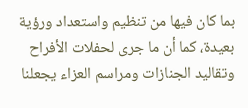بما كان فيها من تنظيم واستعداد ورؤية بعيدة، كما أن ما جرى لحفلات الأفراح وتقاليد الجنازات ومراسم العزاء يجعلنا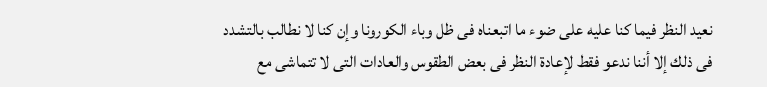نعيد النظر فيما كنا عليه على ضوء ما اتبعناه فى ظل وباء الكورونا وإن كنا لا نطالب بالتشدد فى ذلك إلا أننا ندعو فقط لإعادة النظر فى بعض الطقوس والعادات التى لا تتماشى مع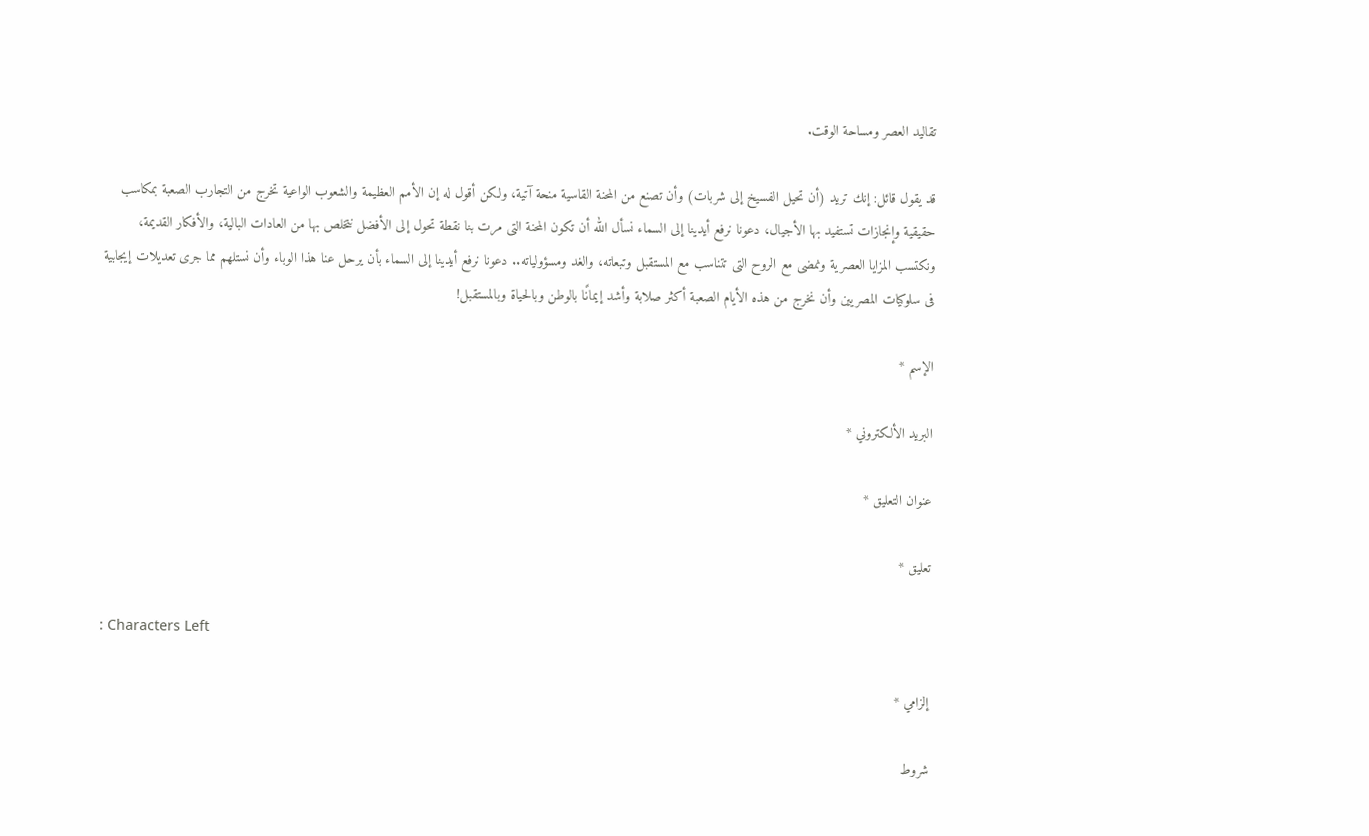تقاليد العصر ومساحة الوقت.

قد يقول قائل: إنك تريد (أن تحيل الفسيخ إلى شربات) وأن تصنع من المحنة القاسية منحة آتية، ولكن أقول له إن الأمم العظيمة والشعوب الواعية تخرج من التجارب الصعبة بمكاسب حقيقية وإنجازات تستفيد بها الأجيال، دعونا نرفع أيدينا إلى السماء نسأل الله أن تكون المحنة التى مرت بنا نقطة تحول إلى الأفضل نتخلص بها من العادات البالية، والأفكار القديمة، ونكتسب المزايا العصرية ونمضى مع الروح التى تتناسب مع المستقبل وتبعاته، والغد ومسؤولياته.. دعونا نرفع أيدينا إلى السماء بأن يرحل عنا هذا الوباء وأن نستلهم مما جرى تعديلات إيجابية فى سلوكيات المصريين وأن نخرج من هذه الأيام الصعبة أكثر صلابة وأشد إيمانًا بالوطن وبالحياة وبالمستقبل!

الإسم *

البريد الألكتروني *

عنوان التعليق *

تعليق *

: Characters Left

إلزامي *

شروط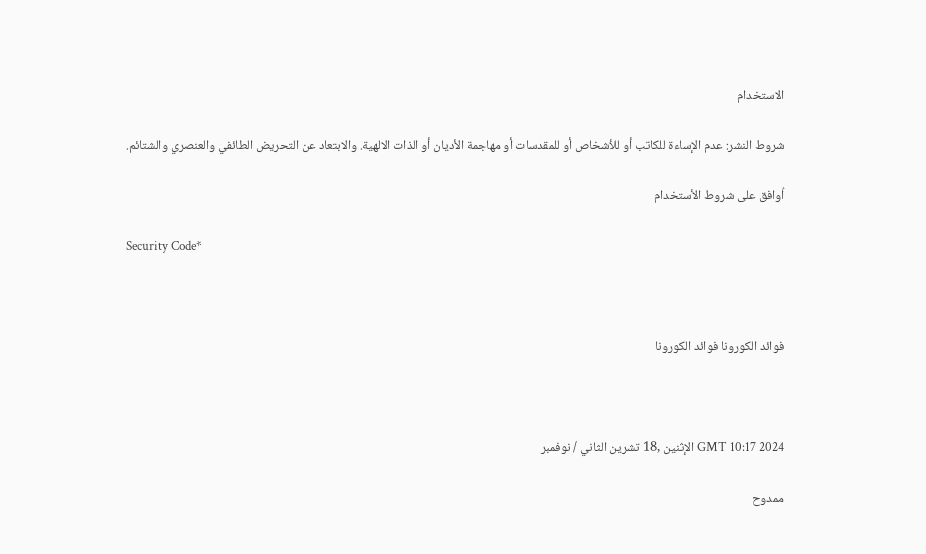الاستخدام

شروط النشر: عدم الإساءة للكاتب أو للأشخاص أو للمقدسات أو مهاجمة الأديان أو الذات الالهية. والابتعاد عن التحريض الطائفي والعنصري والشتائم.

اُوافق على شروط الأستخدام

Security Code*



فوائد الكورونا فوائد الكورونا



GMT 10:17 2024 الإثنين ,18 تشرين الثاني / نوفمبر

ممدوح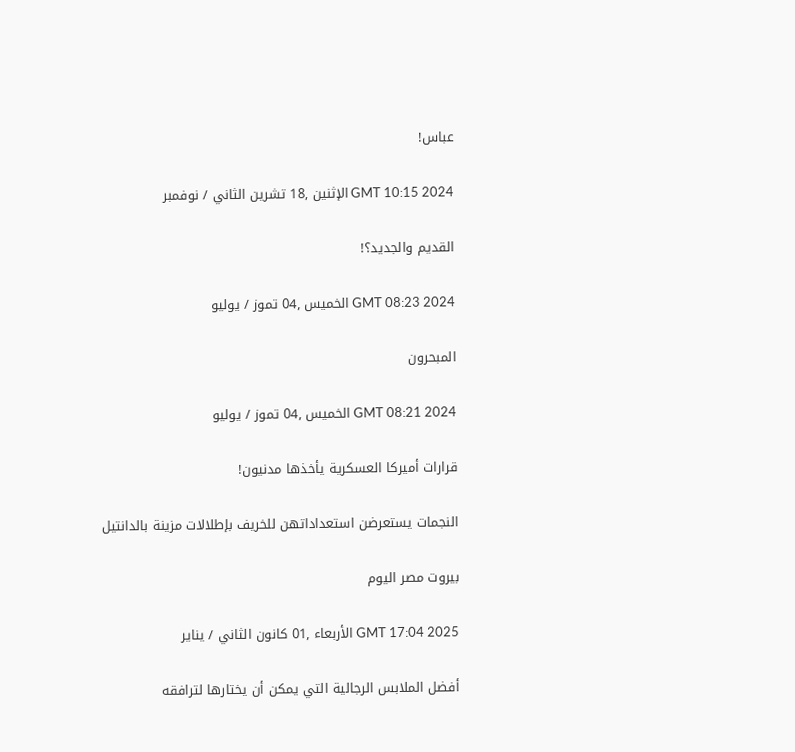عباس!

GMT 10:15 2024 الإثنين ,18 تشرين الثاني / نوفمبر

القديم والجديد؟!

GMT 08:23 2024 الخميس ,04 تموز / يوليو

المبحرون

GMT 08:21 2024 الخميس ,04 تموز / يوليو

قرارات أميركا العسكرية يأخذها مدنيون!

النجمات يستعرضن استعداداتهن للخريف بإطلالات مزينة بالدانتيل

بيروت مصر اليوم

GMT 17:04 2025 الأربعاء ,01 كانون الثاني / يناير

أفضل الملابس الرجالية التي يمكن أن يختارها لترافقه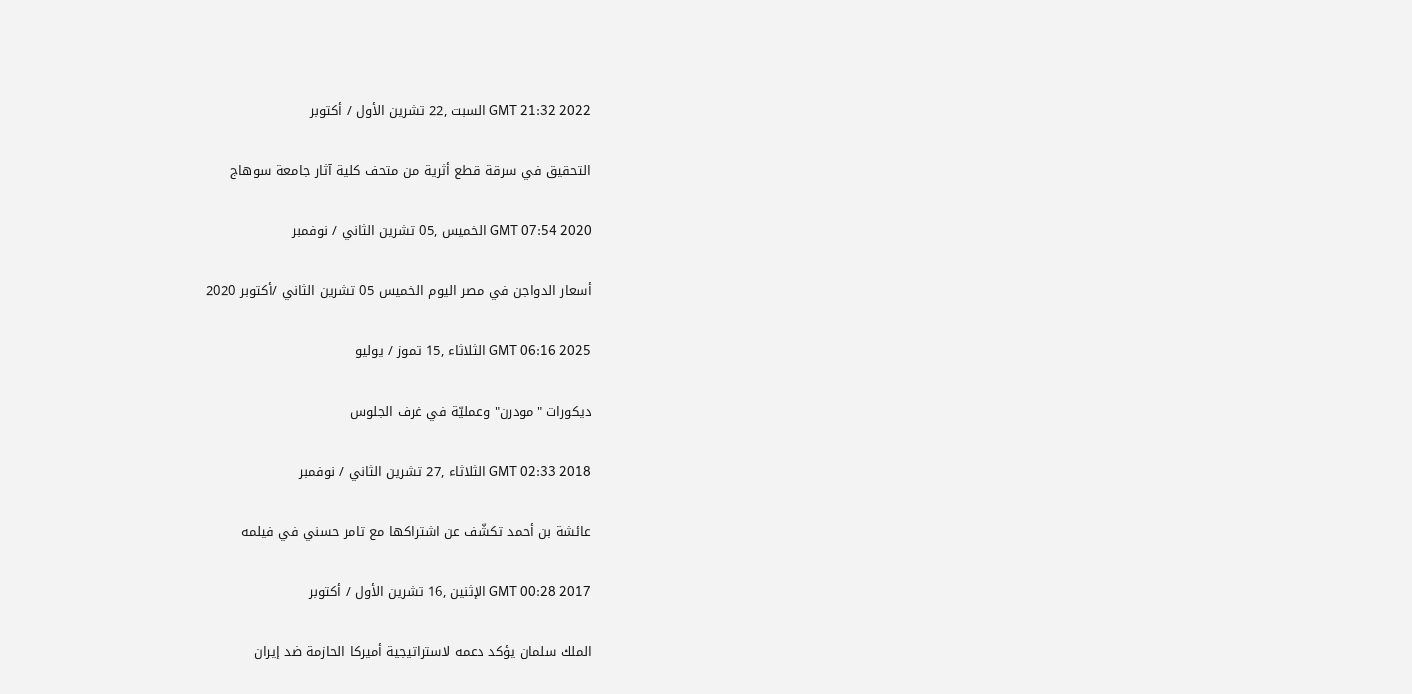GMT 21:32 2022 السبت ,22 تشرين الأول / أكتوبر

التحقيق في سرقة قطع أثرية من متحف كلية آثار جامعة سوهاج

GMT 07:54 2020 الخميس ,05 تشرين الثاني / نوفمبر

أسعار الدواجن في مصر اليوم الخميس 05 تشرين الثاني /أكتوبر 2020

GMT 06:16 2025 الثلاثاء ,15 تموز / يوليو

ديكورات "مودرن" وعمليّة في غرف الجلوس

GMT 02:33 2018 الثلاثاء ,27 تشرين الثاني / نوفمبر

عائشة بن أحمد تكشّف عن اشتراكها مع تامر حسني في فيلمه

GMT 00:28 2017 الإثنين ,16 تشرين الأول / أكتوبر

الملك سلمان يؤكد دعمه لاستراتيجية أميركا الحازمة ضد إيران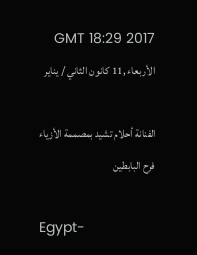GMT 18:29 2017 الأربعاء ,11 كانون الثاني / يناير

الفنانة أحلام تشيد بمصممة الأزياء فرح البابطين

Egypt-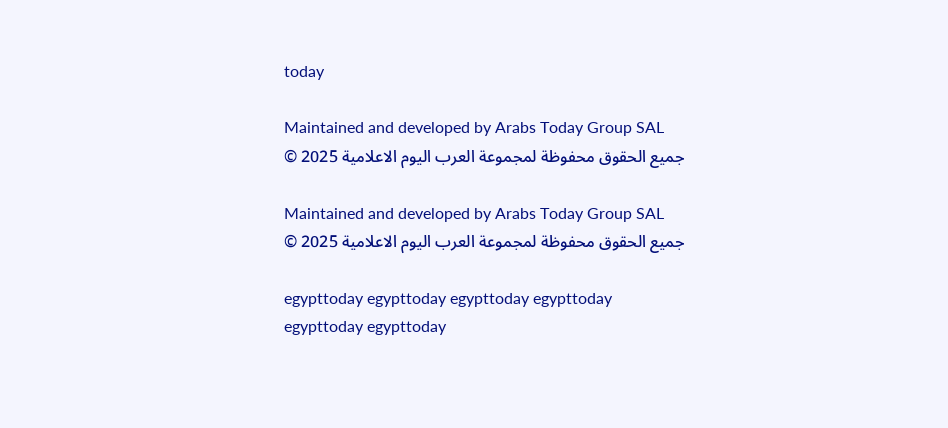today

Maintained and developed by Arabs Today Group SAL
جميع الحقوق محفوظة لمجموعة العرب اليوم الاعلامية 2025 ©

Maintained and developed by Arabs Today Group SAL
جميع الحقوق محفوظة لمجموعة العرب اليوم الاعلامية 2025 ©

egypttoday egypttoday egypttoday egypttoday
egypttoday egypttoday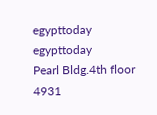egypttoday
egypttoday
Pearl Bldg.4th floor 4931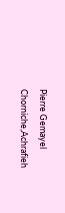Pierre Gemayel Chorniche,Achrafieh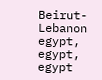Beirut- Lebanon
egypt, egypt, egypt